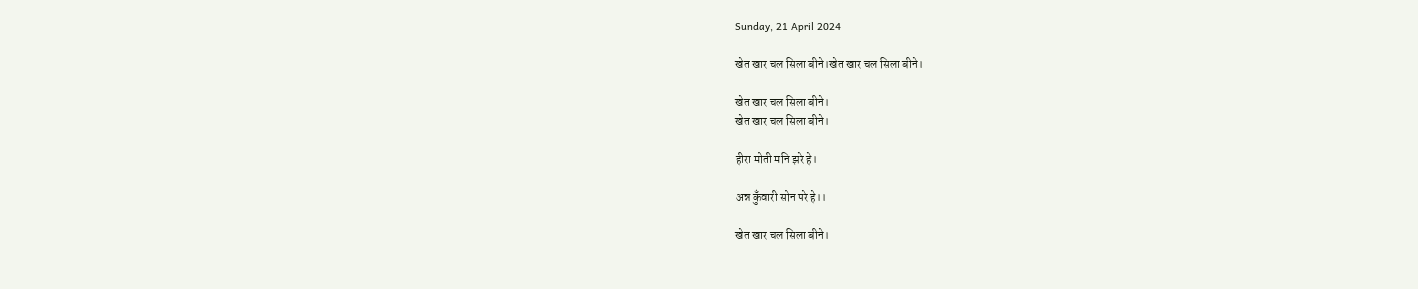Sunday, 21 April 2024

खेत खार चल सिला बीने।खेत खार चल सिला बीने।

खेत खार चल सिला बीने।
खेत खार चल सिला बीने।

हीरा मोती मनि झरे हे।

अन्न कुँवारी सोन परे हे।।

खेत खार चल सिला बीने।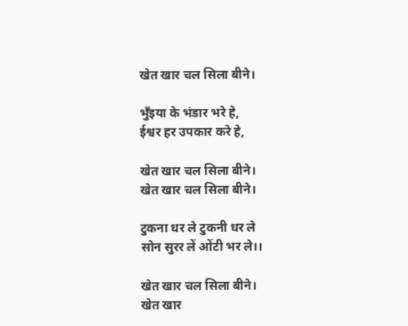खेत खार चल सिला बीने।

भुँइया के भंडार भरे हे,
ईश्वर हर उपकार करे हे,

खेत खार चल सिला बीने।
खेत खार चल सिला बीने।

टुकना धर ले टुकनी धर ले
सोन सुरर लें ओंटी भर ले।।

खेत खार चल सिला बीने।
खेत खार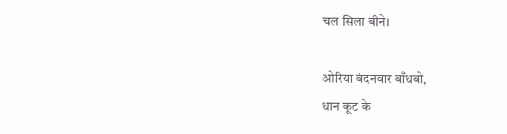चल सिला बीने।

ओरिया बंदनवार बाँधबो,
धान कूट के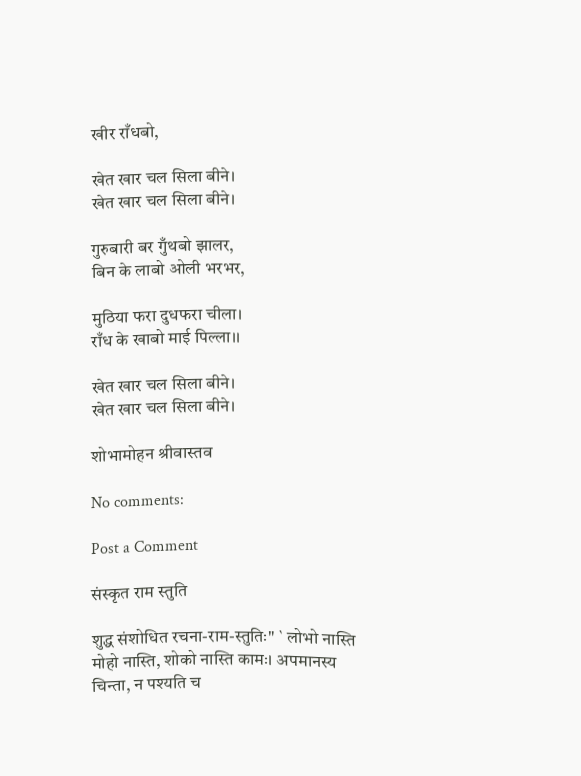खीर राँधबो,

खेत खार चल सिला बीने।
खेत खार चल सिला बीने।

गुरुबारी बर गुँथबो झालर,
बिन के लाबो ओली भरभर,

मुठिया फरा दुधफरा चीला।
राँध के खाबो माई पिल्ला।।

खेत खार चल सिला बीने।
खेत खार चल सिला बीने।

शोभामोहन श्रीवास्तव

No comments:

Post a Comment

संस्कृत राम स्तुति

शुद्ध संशोधित रचना-राम-स्तुतिः" ` लोभो नास्ति मोहो नास्ति, शोको नास्ति कामः। अपमानस्य चिन्ता, न पश्यति च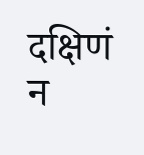दक्षिणं न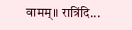वामम्॥ रात्रिंदि...